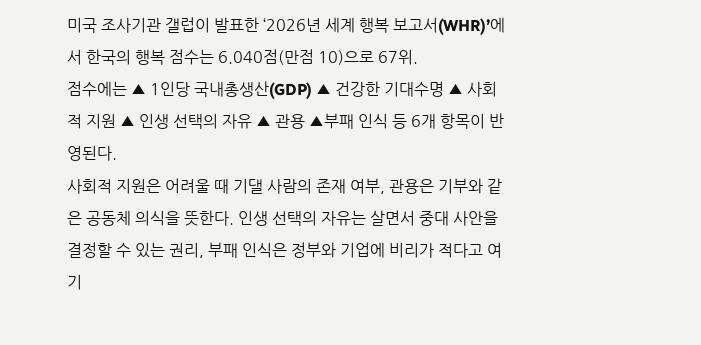미국 조사기관 갤럽이 발표한 ‘2026년 세계 행복 보고서(WHR)’에서 한국의 행복 점수는 6.040점(만점 10)으로 67위.
점수에는 ▲ 1인당 국내총생산(GDP) ▲ 건강한 기대수명 ▲ 사회적 지원 ▲ 인생 선택의 자유 ▲ 관용 ▲부패 인식 등 6개 항목이 반영된다.
사회적 지원은 어려울 때 기댈 사람의 존재 여부, 관용은 기부와 같은 공동체 의식을 뜻한다. 인생 선택의 자유는 살면서 중대 사안을 결정할 수 있는 권리, 부패 인식은 정부와 기업에 비리가 적다고 여기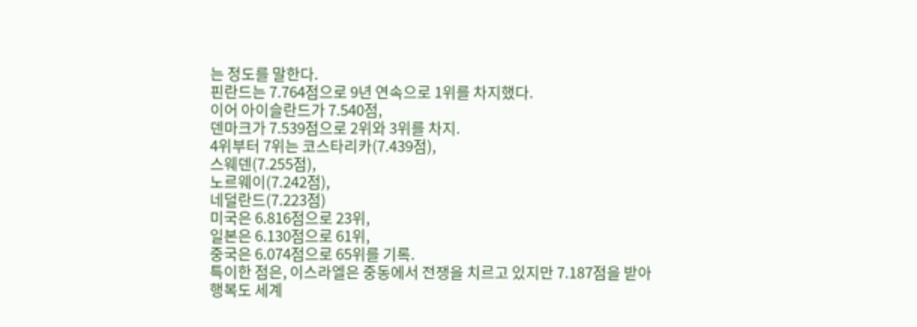는 정도를 말한다.
핀란드는 7.764점으로 9년 연속으로 1위를 차지했다.
이어 아이슬란드가 7.540점,
덴마크가 7.539점으로 2위와 3위를 차지.
4위부터 7위는 코스타리카(7.439점),
스웨덴(7.255점),
노르웨이(7.242점),
네덜란드(7.223점)
미국은 6.816점으로 23위,
일본은 6.130점으로 61위,
중국은 6.074점으로 65위를 기록.
특이한 점은, 이스라엘은 중동에서 전쟁을 치르고 있지만 7.187점을 받아 행복도 세계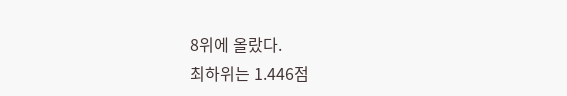8위에 올랐다.
최하위는 1.446점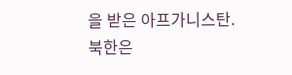을 받은 아프가니스탄.
북한은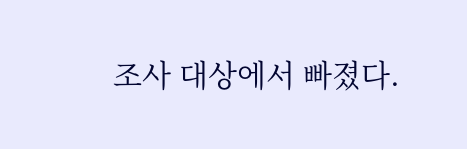조사 대상에서 빠졌다.